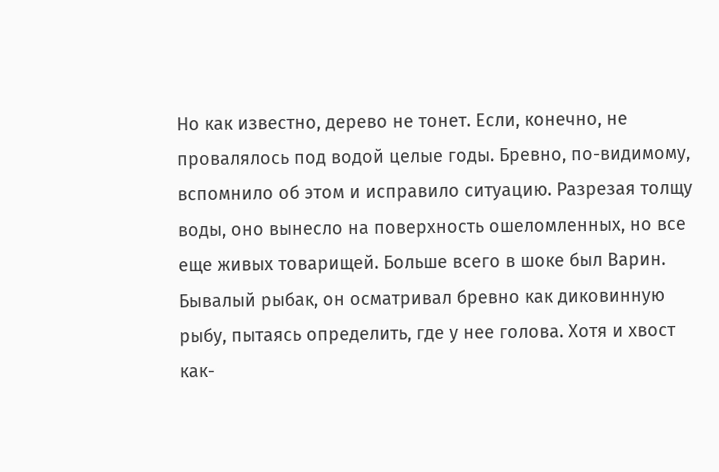Но как известно, дерево не тонет. Если, конечно, не провалялось под водой целые годы. Бревно, по-видимому, вспомнило об этом и исправило ситуацию. Разрезая толщу воды, оно вынесло на поверхность ошеломленных, но все еще живых товарищей. Больше всего в шоке был Варин. Бывалый рыбак, он осматривал бревно как диковинную рыбу, пытаясь определить, где у нее голова. Хотя и хвост как-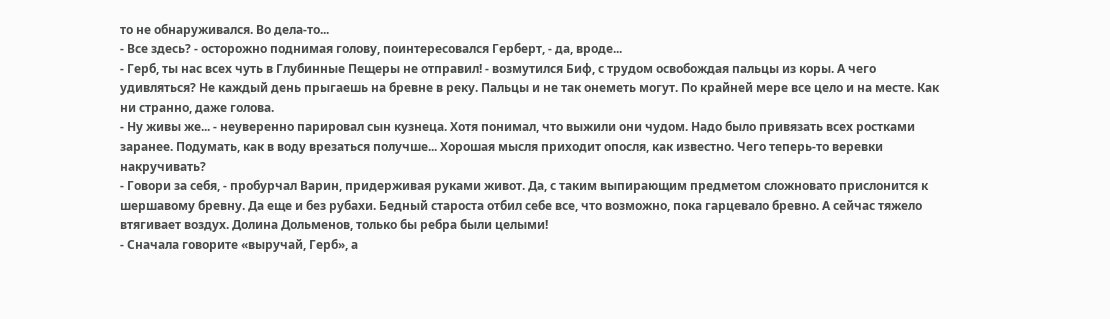то не обнаруживался. Во дела-то...
- Все здесь? - осторожно поднимая голову, поинтересовался Герберт, - да, вроде...
- Герб, ты нас всех чуть в Глубинные Пещеры не отправил! - возмутился Биф, с трудом освобождая пальцы из коры. А чего удивляться? Не каждый день прыгаешь на бревне в реку. Пальцы и не так онеметь могут. По крайней мере все цело и на месте. Как ни странно, даже голова.
- Ну живы же... - неуверенно парировал сын кузнеца. Хотя понимал, что выжили они чудом. Надо было привязать всех ростками заранее. Подумать, как в воду врезаться получше... Хорошая мысля приходит опосля, как известно. Чего теперь-то веревки накручивать?
- Говори за себя, - пробурчал Варин, придерживая руками живот. Да, с таким выпирающим предметом сложновато прислонится к шершавому бревну. Да еще и без рубахи. Бедный староста отбил себе все, что возможно, пока гарцевало бревно. А сейчас тяжело втягивает воздух. Долина Дольменов, только бы ребра были целыми!
- Сначала говорите «выручай, Герб», а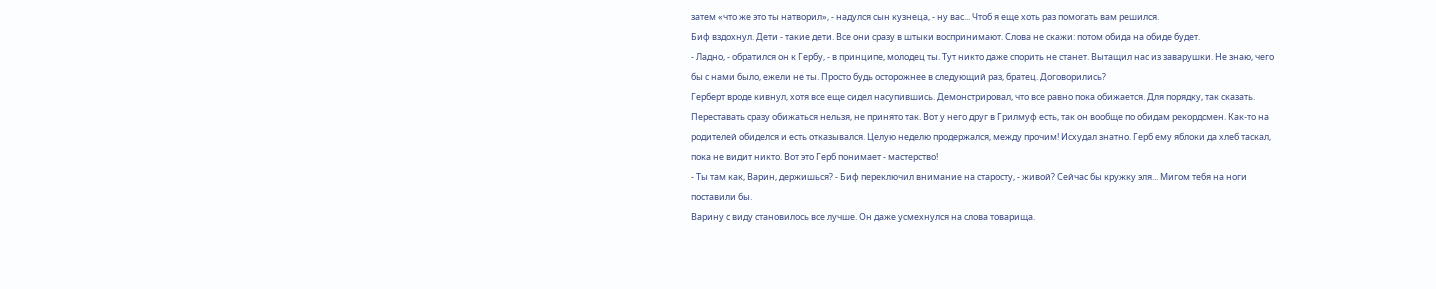затем «что же это ты натворил», - надулся сын кузнеца, - ну вас... Чтоб я еще хоть раз помогать вам решился.
Биф вздохнул. Дети - такие дети. Все они сразу в штыки воспринимают. Слова не скажи: потом обида на обиде будет.
- Ладно, - обратился он к Гербу, - в принципе, молодец ты. Тут никто даже спорить не станет. Вытащил нас из заварушки. Не знаю, чего бы с нами было, ежели не ты. Просто будь осторожнее в следующий раз, братец. Договорились?
Герберт вроде кивнул, хотя все еще сидел насупившись. Демонстрировал, что все равно пока обижается. Для порядку, так сказать. Переставать сразу обижаться нельзя, не принято так. Вот у него друг в Грилмуф есть, так он вообще по обидам рекордсмен. Как-то на родителей обиделся и есть отказывался. Целую неделю продержался, между прочим! Исхудал знатно. Герб ему яблоки да хлеб таскал, пока не видит никто. Вот это Герб понимает - мастерство!
- Ты там как, Варин, держишься? - Биф переключил внимание на старосту, - живой? Сейчас бы кружку эля... Мигом тебя на ноги поставили бы.
Варину с виду становилось все лучше. Он даже усмехнулся на слова товарища.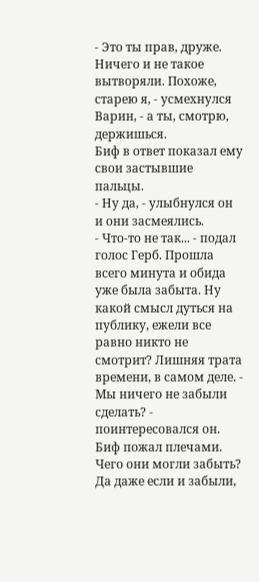- Это ты прав, друже. Ничего и не такое вытворяли. Похоже, старею я, - усмехнулся Варин, - а ты, смотрю, держишься.
Биф в ответ показал ему свои застывшие пальцы.
- Ну да, - улыбнулся он и они засмеялись.
- Что-то не так... - подал голос Герб. Прошла всего минута и обида уже была забыта. Ну какой смысл дуться на публику, ежели все равно никто не смотрит? Лишняя трата времени, в самом деле. - Мы ничего не забыли сделать? - поинтересовался он.
Биф пожал плечами. Чего они могли забыть? Да даже если и забыли,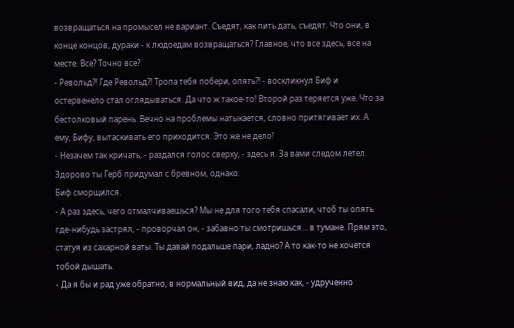возвращаться на промысел не вариант. Съедят, как пить дать, съедят. Что они, в конце концов, дураки - к людоедам возвращаться? Главное, что все здесь, все на месте. Все? Точно все?
- Револьд?! Где Револьд?! Тропа тебя побери, опять?! - воскликнул Биф и остервенело стал оглядываться. Да что ж такое-то! Второй раз теряется уже. Что за бестолковый парень. Вечно на проблемы натыкается, словно притягивает их. А ему, Бифу, вытаскивать его приходится. Это же не дело!
- Незачем так кричать, - раздался голос сверху, - здесь я. За вами следом летел. Здорово ты Герб придумал с бревном, однако.
Биф сморщился.
- А раз здесь, чего отмалчиваешься? Мы не для того тебя спасали, чтоб ты опять где-нибудь застрял, - проворчал он, - забавно ты смотришься... в тумане. Прям это, статуя из сахарной ваты. Ты давай подальше пари, ладно? А то как-то не хочется тобой дышать.
- Да я бы и рад уже обратно, в нормальный вид, да не знаю как, - удрученно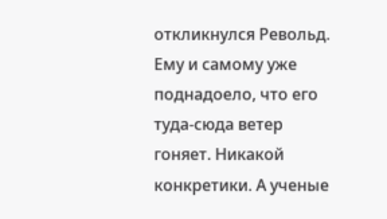откликнулся Револьд. Ему и самому уже поднадоело, что его туда-сюда ветер гоняет. Никакой конкретики. А ученые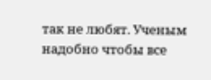так не любят. Ученым надобно чтобы все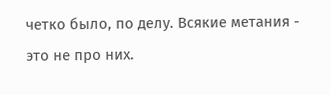четко было, по делу. Всякие метания - это не про них.